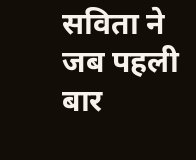सविता ने जब पहली बार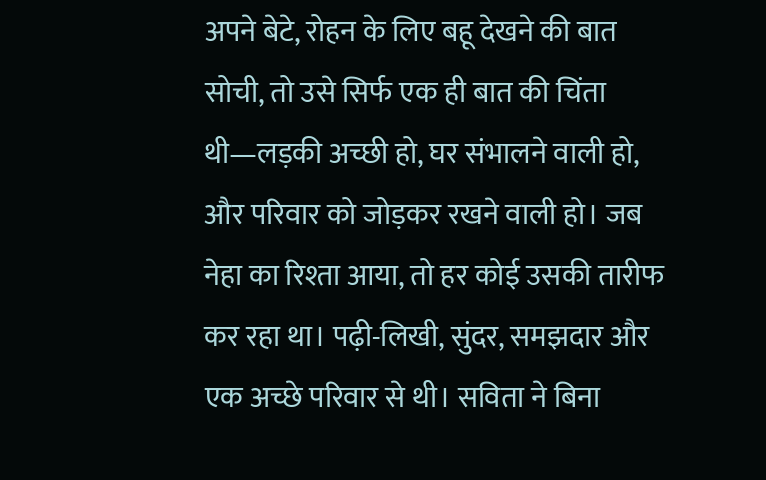अपने बेटे, रोहन के लिए बहू देखने की बात सोची, तो उसे सिर्फ एक ही बात की चिंता थी—लड़की अच्छी हो, घर संभालने वाली हो, और परिवार को जोड़कर रखने वाली हो। जब नेहा का रिश्ता आया, तो हर कोई उसकी तारीफ कर रहा था। पढ़ी-लिखी, सुंदर, समझदार और एक अच्छे परिवार से थी। सविता ने बिना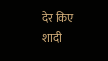देर किए शादी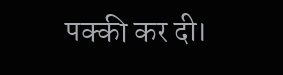पक्की कर दी।